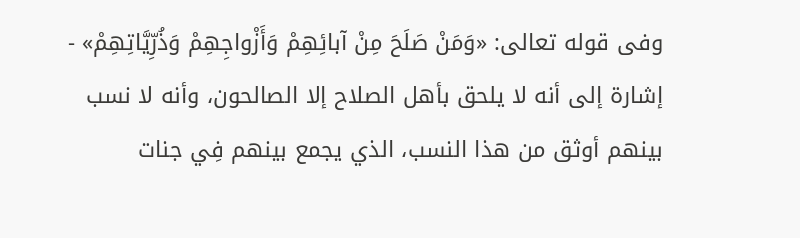وفى قوله تعالى: «وَمَنْ صَلَحَ مِنْ آبائِهِمْ وَأَزْواجِهِمْ وَذُرِّيَّاتِهِمْ» - إشارة إلى أنه لا يلحق بأهل الصلاح إلا الصالحون، وأنه لا نسب بينهم أوثق من هذا النسب، الذي يجمع بينهم فِي جنات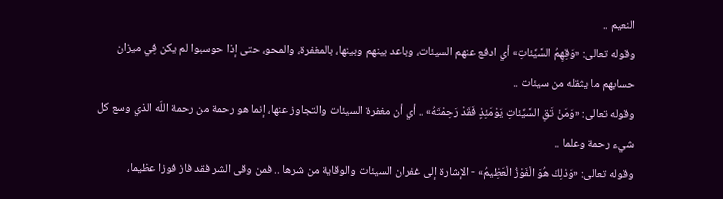النعيم ..
وقوله تعالى: «وَقِهِمُ السَّيِّئاتِ» أي ادفع عنهم السيئات، وباعد بينهم وبينها، بالمغفرة، والمحو، حتى إذا حوسبوا لم يكن فِي ميزان حسابهم ما يثقله من سيئات ..
وقوله تعالى: «وَمَنْ تَقِ السَّيِّئاتِ يَوْمَئِذٍ فَقَدْ رَحِمْتَهُ» .. أي أن مغفرة السيئات والتجاوز عنها، إنما هو رحمة من رحمة اللّه الذي وسع كل شيء رحمة وعلما ..
وقوله تعالى: «وَذلِكَ هُوَ الْفَوْزُ الْعَظِيمُ» - الإشارة إلى غفران السيئات والوقاية من شرها .. فمن وقى الشر فقد فاز فوزا عظيما،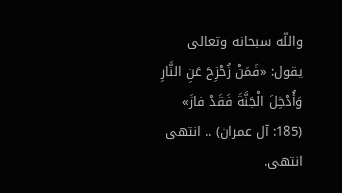واللّه سبحانه وتعالى يقول: «فَمَنْ زُحْزِحَ عَنِ النَّارِ وَأُدْخِلَ الْجَنَّةَ فَقَدْ فازَ» (185: آل عمران) .. انتهى انتهى.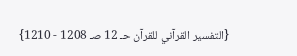{التفسير القرآني للقرآن حـ 12 صـ 1208 - 1210}